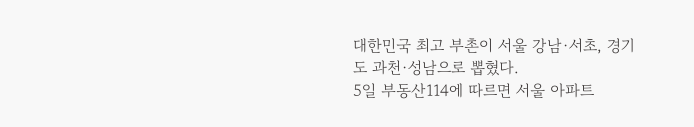대한민국 최고 부촌이 서울 강남·서초, 경기도 과천·성남으로 뽑혔다.
5일 부동산114에 따르면 서울 아파트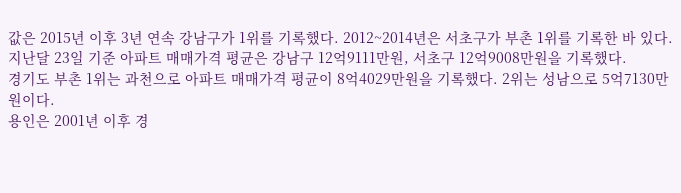값은 2015년 이후 3년 연속 강남구가 1위를 기록했다. 2012~2014년은 서초구가 부촌 1위를 기록한 바 있다. 지난달 23일 기준 아파트 매매가격 평균은 강남구 12억9111만원, 서초구 12억9008만원을 기록했다.
경기도 부촌 1위는 과천으로 아파트 매매가격 평균이 8억4029만원을 기록했다. 2위는 성남으로 5억7130만원이다.
용인은 2001년 이후 경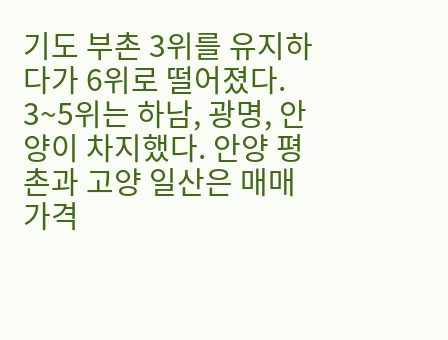기도 부촌 3위를 유지하다가 6위로 떨어졌다. 3~5위는 하남, 광명, 안양이 차지했다. 안양 평촌과 고양 일산은 매매가격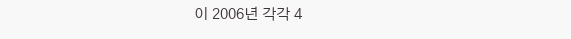이 2006년 각각 4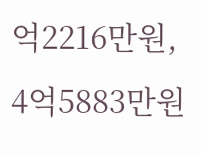억2216만원, 4억5883만원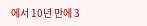에서 10년 만에 3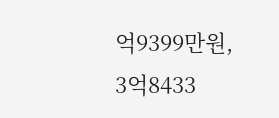억9399만원, 3억8433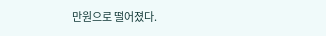만원으로 떨어졌다.